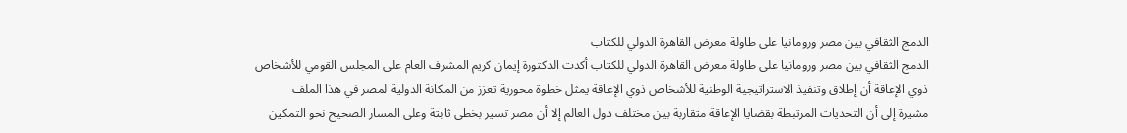الدمج الثقافي بين مصر ورومانيا على طاولة معرض القاهرة الدولي للكتاب
الدمج الثقافي بين مصر ورومانيا على طاولة معرض القاهرة الدولي للكتاب أكدت الدكتورة إيمان كريم المشرف العام على المجلس القومي للأشخاص ذوي الإعاقة أن إطلاق وتنفيذ الاستراتيجية الوطنية للأشخاص ذوي الإعاقة يمثل خطوة محورية تعزز من المكانة الدولية لمصر في هذا الملف
مشيرة إلى أن التحديات المرتبطة بقضايا الإعاقة متقاربة بين مختلف دول العالم إلا أن مصر تسير بخطى ثابتة وعلى المسار الصحيح نحو التمكين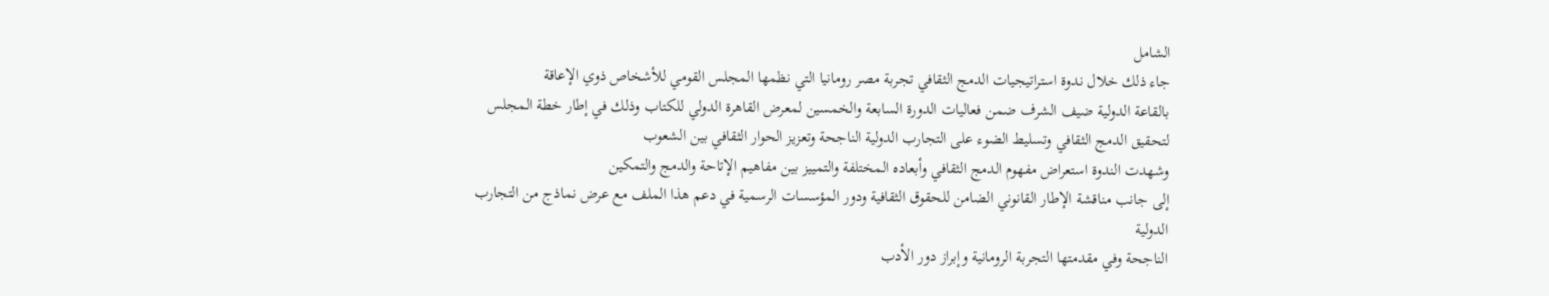الشامل
جاء ذلك خلال ندوة استراتيجيات الدمج الثقافي تجربة مصر رومانيا التي نظمها المجلس القومي للأشخاص ذوي الإعاقة
بالقاعة الدولية ضيف الشرف ضمن فعاليات الدورة السابعة والخمسين لمعرض القاهرة الدولي للكتاب وذلك في إطار خطة المجلس
لتحقيق الدمج الثقافي وتسليط الضوء على التجارب الدولية الناجحة وتعزيز الحوار الثقافي بين الشعوب
وشهدت الندوة استعراض مفهوم الدمج الثقافي وأبعاده المختلفة والتمييز بين مفاهيم الإتاحة والدمج والتمكين
إلى جانب مناقشة الإطار القانوني الضامن للحقوق الثقافية ودور المؤسسات الرسمية في دعم هذا الملف مع عرض نماذج من التجارب الدولية
الناجحة وفي مقدمتها التجربة الرومانية وإبراز دور الأدب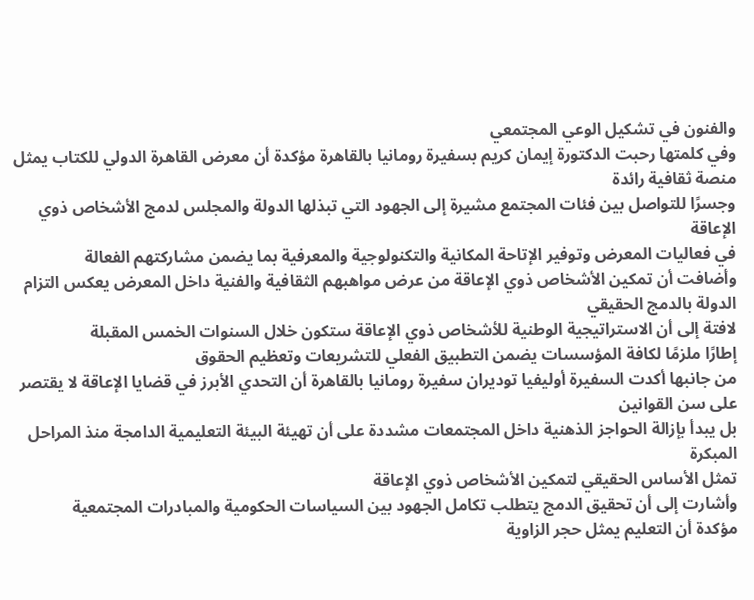والفنون في تشكيل الوعي المجتمعي
وفي كلمتها رحبت الدكتورة إيمان كريم بسفيرة رومانيا بالقاهرة مؤكدة أن معرض القاهرة الدولي للكتاب يمثل منصة ثقافية رائدة
وجسرًا للتواصل بين فئات المجتمع مشيرة إلى الجهود التي تبذلها الدولة والمجلس لدمج الأشخاص ذوي الإعاقة
في فعاليات المعرض وتوفير الإتاحة المكانية والتكنولوجية والمعرفية بما يضمن مشاركتهم الفعالة
وأضافت أن تمكين الأشخاص ذوي الإعاقة من عرض مواهبهم الثقافية والفنية داخل المعرض يعكس التزام الدولة بالدمج الحقيقي
لافتة إلى أن الاستراتيجية الوطنية للأشخاص ذوي الإعاقة ستكون خلال السنوات الخمس المقبلة
إطارًا ملزمًا لكافة المؤسسات يضمن التطبيق الفعلي للتشريعات وتعظيم الحقوق
من جانبها أكدت السفيرة أوليفيا توديران سفيرة رومانيا بالقاهرة أن التحدي الأبرز في قضايا الإعاقة لا يقتصر على سن القوانين
بل يبدأ بإزالة الحواجز الذهنية داخل المجتمعات مشددة على أن تهيئة البيئة التعليمية الدامجة منذ المراحل المبكرة
تمثل الأساس الحقيقي لتمكين الأشخاص ذوي الإعاقة
وأشارت إلى أن تحقيق الدمج يتطلب تكامل الجهود بين السياسات الحكومية والمبادرات المجتمعية
مؤكدة أن التعليم يمثل حجر الزاوية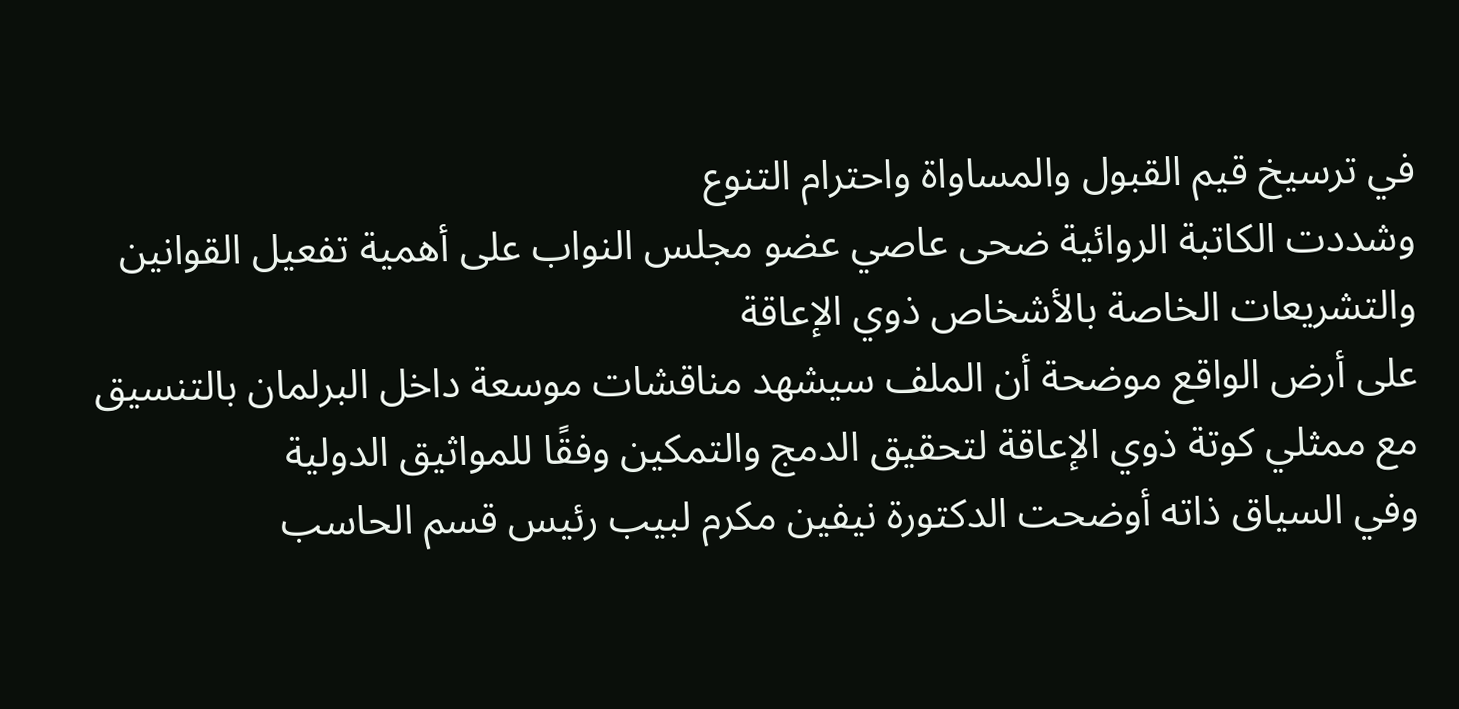في ترسيخ قيم القبول والمساواة واحترام التنوع
وشددت الكاتبة الروائية ضحى عاصي عضو مجلس النواب على أهمية تفعيل القوانين والتشريعات الخاصة بالأشخاص ذوي الإعاقة
على أرض الواقع موضحة أن الملف سيشهد مناقشات موسعة داخل البرلمان بالتنسيق مع ممثلي كوتة ذوي الإعاقة لتحقيق الدمج والتمكين وفقًا للمواثيق الدولية
وفي السياق ذاته أوضحت الدكتورة نيفين مكرم لبيب رئيس قسم الحاسب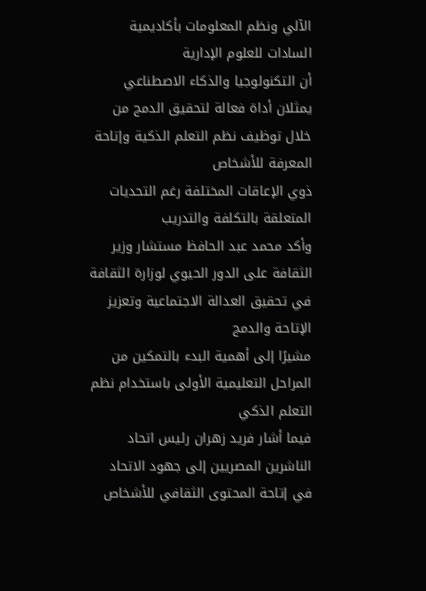الآلي ونظم المعلومات بأكاديمية السادات للعلوم الإدارية
أن التكنولوجيا والذكاء الاصطناعي يمثلان أداة فعالة لتحقيق الدمج من خلال توظيف نظم التعلم الذكية وإتاحة المعرفة للأشخاص
ذوي الإعاقات المختلفة رغم التحديات المتعلقة بالتكلفة والتدريب
وأكد محمد عبد الحافظ مستشار وزير الثقافة على الدور الحيوي لوزارة الثقافة في تحقيق العدالة الاجتماعية وتعزيز الإتاحة والدمج
مشيرًا إلى أهمية البدء بالتمكين من المراحل التعليمية الأولى باستخدام نظم التعلم الذكي
فيما أشار فريد زهران رئيس اتحاد الناشرين المصريين إلى جهود الاتحاد في إتاحة المحتوى الثقافي للأشخاص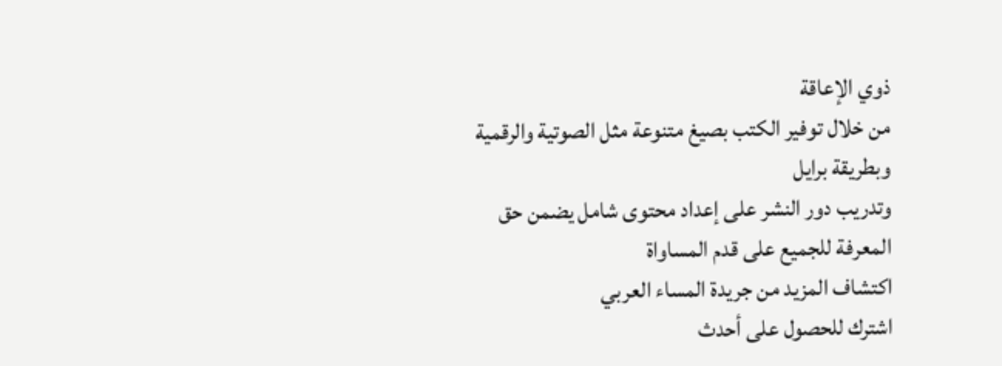ذوي الإعاقة
من خلال توفير الكتب بصيغ متنوعة مثل الصوتية والرقمية وبطريقة برايل
وتدريب دور النشر على إعداد محتوى شامل يضمن حق المعرفة للجميع على قدم المساواة
اكتشاف المزيد من جريدة المساء العربي
اشترك للحصول على أحدث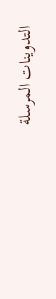التدوينات المرسلة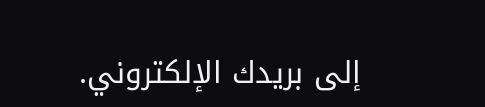إلى بريدك الإلكتروني.